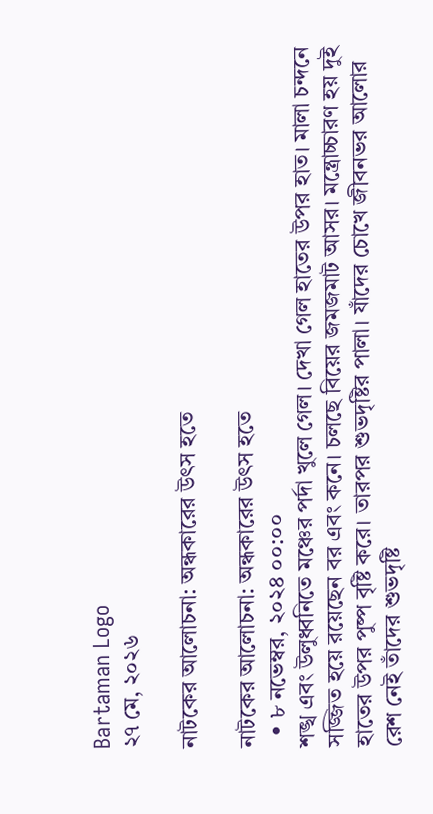Bartaman Logo
২৭ মে, ২০২৬

নাটকের আলোচনা: অন্ধকারের উৎস হতে

নাটকের আলোচনা: অন্ধকারের উৎস হতে
  • ৮ নভেম্বর, ২০২৪ ০০:০০
শঙ্খ এবং উলুধ্বনিতে মঞ্চের পর্দা খুলে গেল। দেখা গেল হাতের উপর হাত। মালা চন্দনে সজ্জিত হয়ে রয়েছেন বর এবং কনে। চলছে বিয়ের জমজমাট আসর। মন্ত্রোচ্চারণ হয় দুই হাতের উপর পুষ্প বৃষ্টি করে। তারপর শুভদৃষ্টির পালা। যাঁদের চোখে জীবনভর আলোর রেশ নেই তাঁদের শুভদৃষ্টি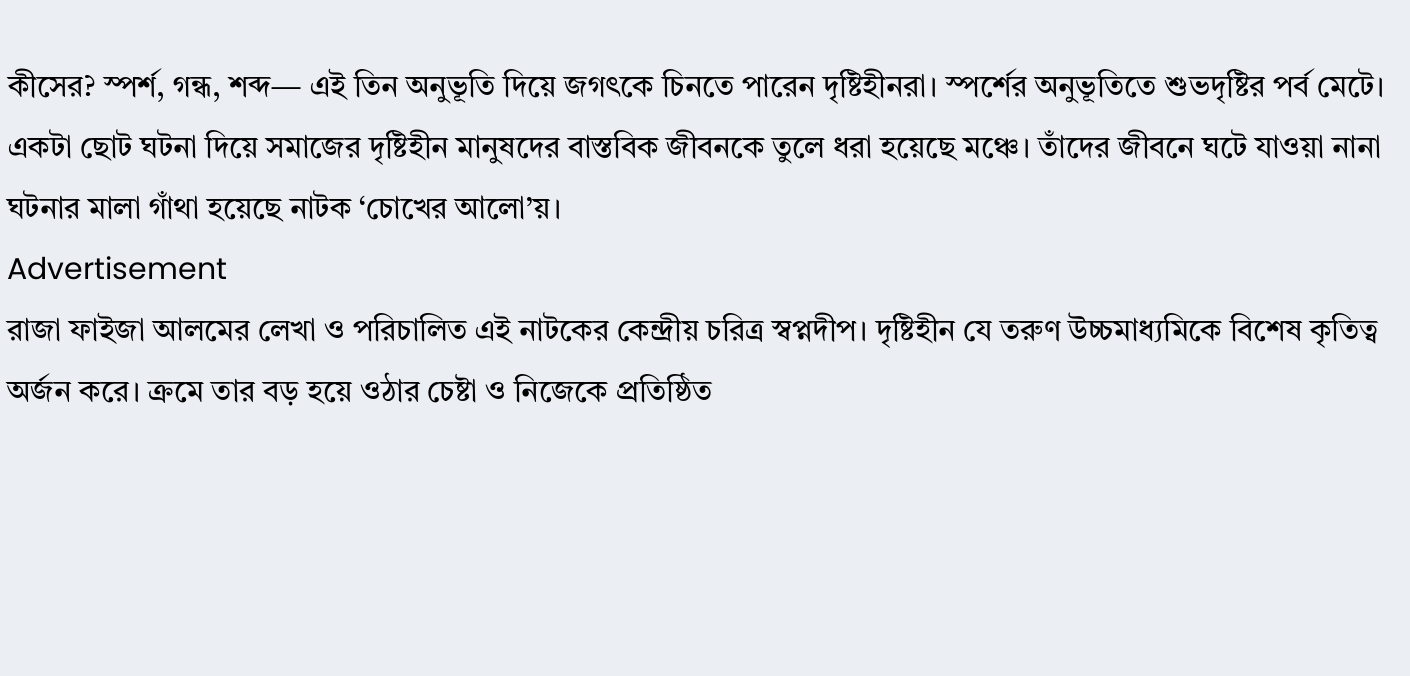কীসের? স্পর্শ, গন্ধ, শব্দ— এই তিন অনুভূতি দিয়ে জগৎকে চিনতে পারেন দৃষ্টিহীনরা। স্পর্শের অনুভূতিতে শুভদৃষ্টির পর্ব মেটে। একটা ছোট ঘটনা দিয়ে সমাজের দৃষ্টিহীন মানুষদের বাস্তবিক জীবনকে তুলে ধরা হয়েছে মঞ্চে। তাঁদের জীবনে ঘটে যাওয়া নানা ঘটনার মালা গাঁথা হয়েছে নাটক ‘চোখের আলো’য়।
Advertisement
রাজা ফাইজা আলমের লেখা ও পরিচালিত এই নাটকের কেন্দ্রীয় চরিত্র স্বপ্নদীপ। দৃষ্টিহীন যে তরুণ উচ্চমাধ্যমিকে বিশেষ কৃতিত্ব অর্জন করে। ক্রমে তার বড় হয়ে ওঠার চেষ্টা ও নিজেকে প্রতিষ্ঠিত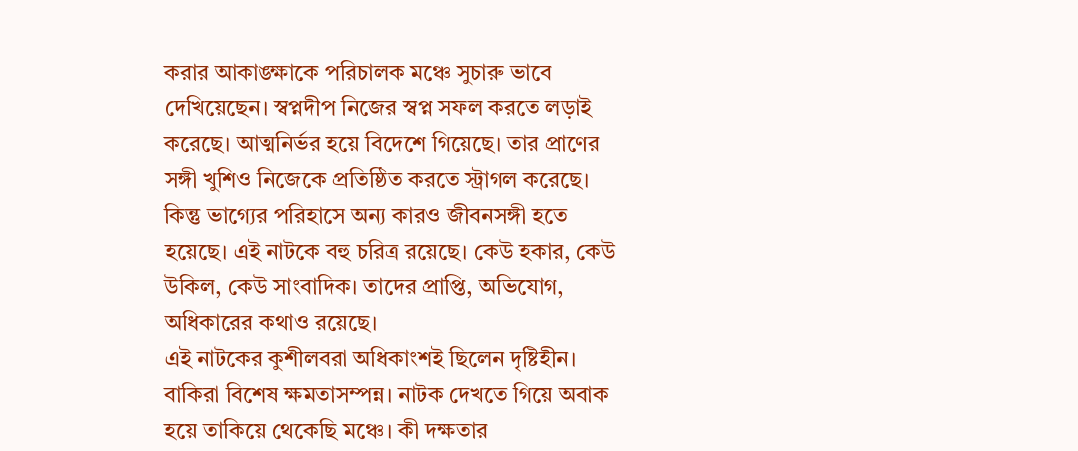করার আকাঙ্ক্ষাকে পরিচালক মঞ্চে সুচারু ভাবে দেখিয়েছেন। স্বপ্নদীপ নিজের স্বপ্ন সফল করতে লড়াই করেছে। আত্মনির্ভর হয়ে বিদেশে গিয়েছে। তার প্রাণের সঙ্গী খুশিও নিজেকে প্রতিষ্ঠিত করতে স্ট্রাগল করেছে। কিন্তু ভাগ্যের পরিহাসে অন্য কারও জীবনসঙ্গী হতে হয়েছে। এই নাটকে বহু চরিত্র রয়েছে। কেউ হকার, কেউ উকিল, কেউ সাংবাদিক। তাদের প্রাপ্তি, অভিযোগ, অধিকারের কথাও রয়েছে।
এই নাটকের কুশীলবরা অধিকাংশই ছিলেন দৃষ্টিহীন। বাকিরা বিশেষ ক্ষমতাসম্পন্ন। নাটক দেখতে গিয়ে অবাক হয়ে তাকিয়ে থেকেছি মঞ্চে। কী দক্ষতার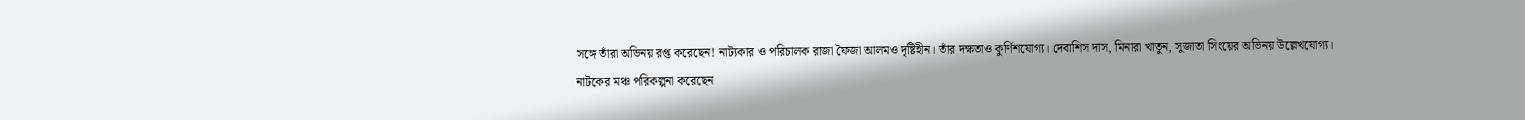সঙ্গে তাঁরা অভিনয় রপ্ত করেছেন! নাট্যকার ও পরিচালক রাজা ফৈজা আলমও দৃষ্টিহীন। তাঁর দক্ষতাও কুর্ণিশযোগ্য। দেবাশিস দাস, মিনারা খাতুন, সুজাতা সিংয়ের অভিনয় উল্লেখযোগ্য।
নাটকের মঞ্চ পরিকল্পনা করেছেন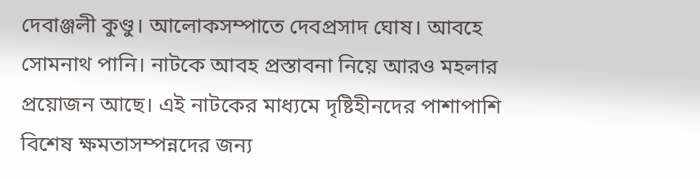দেবাঞ্জলী কুণ্ডু। আলোকসম্পাতে দেবপ্রসাদ ঘোষ। আবহে সোমনাথ পানি। নাটকে আবহ প্রস্তাবনা নিয়ে আরও মহলার প্রয়োজন আছে। এই নাটকের মাধ্যমে দৃষ্টিহীনদের পাশাপাশি বিশেষ ক্ষমতাসম্পন্নদের জন্য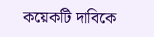কয়েকটি দাবিকে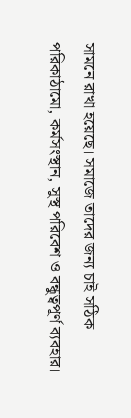সামনে রাখা হয়েছে। সমাজে তাদের জন্য চাই সঠিক পরিকাঠামো, কর্মসংস্থান, সুস্থ পরিবেশ ও বন্ধুত্বপূর্ণ ব্যবহার।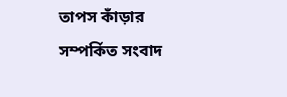তাপস কাঁড়ার
সম্পর্কিত সংবাদ